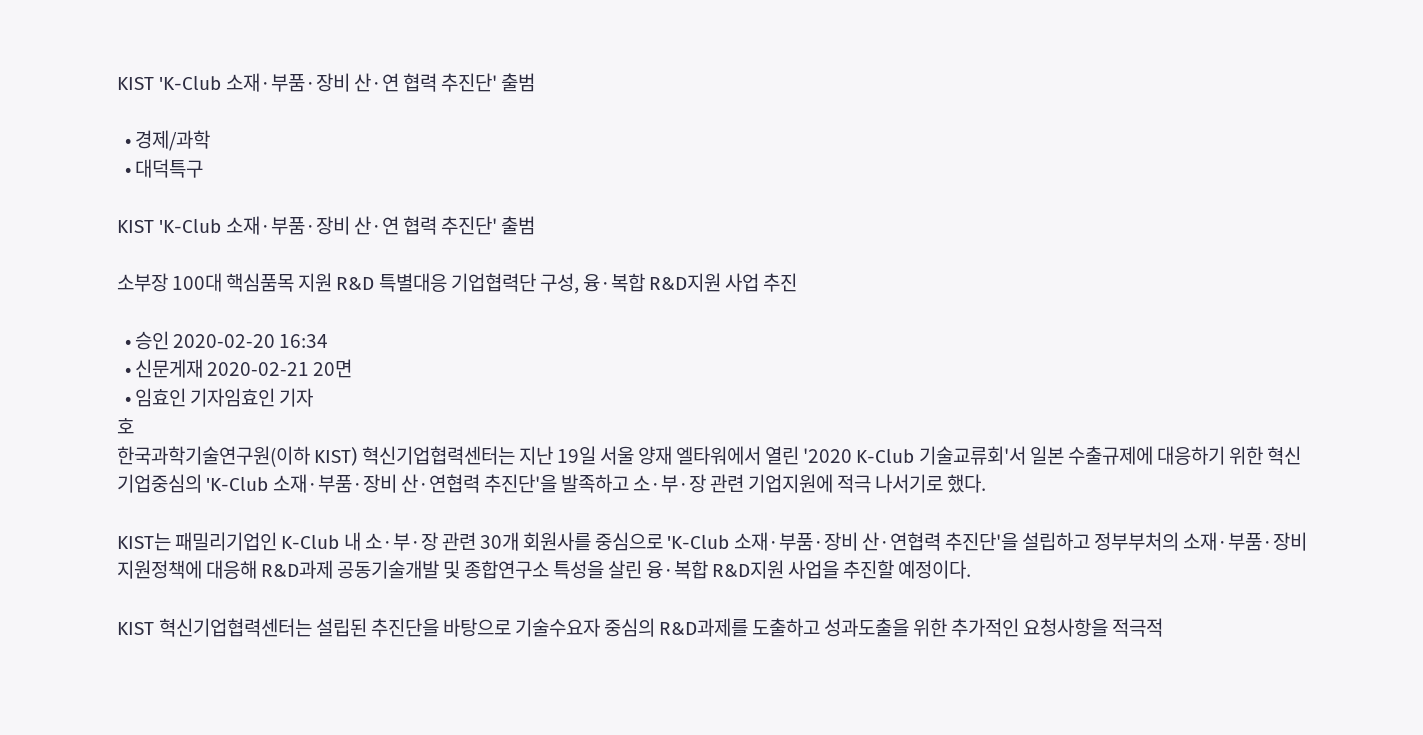KIST 'K-Club 소재·부품·장비 산·연 협력 추진단' 출범

  • 경제/과학
  • 대덕특구

KIST 'K-Club 소재·부품·장비 산·연 협력 추진단' 출범

소부장 100대 핵심품목 지원 R&D 특별대응 기업협력단 구성, 융·복합 R&D지원 사업 추진

  • 승인 2020-02-20 16:34
  • 신문게재 2020-02-21 20면
  • 임효인 기자임효인 기자
호
한국과학기술연구원(이하 KIST) 혁신기업협력센터는 지난 19일 서울 양재 엘타워에서 열린 '2020 K-Club 기술교류회'서 일본 수출규제에 대응하기 위한 혁신기업중심의 'K-Club 소재·부품·장비 산·연협력 추진단'을 발족하고 소·부·장 관련 기업지원에 적극 나서기로 했다.

KIST는 패밀리기업인 K-Club 내 소·부·장 관련 30개 회원사를 중심으로 'K-Club 소재·부품·장비 산·연협력 추진단'을 설립하고 정부부처의 소재·부품·장비 지원정책에 대응해 R&D과제 공동기술개발 및 종합연구소 특성을 살린 융·복합 R&D지원 사업을 추진할 예정이다.

KIST 혁신기업협력센터는 설립된 추진단을 바탕으로 기술수요자 중심의 R&D과제를 도출하고 성과도출을 위한 추가적인 요청사항을 적극적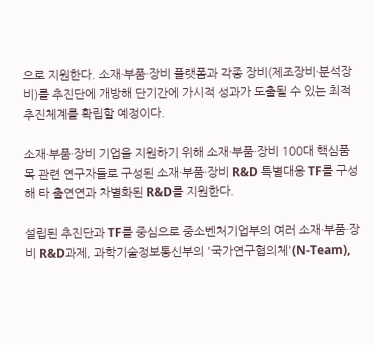으로 지원한다. 소재·부품·장비 플랫폼과 각종 장비(제조장비·분석장비)를 추진단에 개방해 단기간에 가시적 성과가 도출될 수 있는 최적 추진체계를 확립할 예정이다.

소재·부품·장비 기업을 지원하기 위해 소재·부품·장비 100대 핵심품목 관련 연구자들로 구성된 소재·부품·장비 R&D 특별대응 TF를 구성해 타 출연연과 차별화된 R&D를 지원한다.

설립된 추진단과 TF를 중심으로 중소벤처기업부의 여러 소재·부품·장비 R&D과제, 과학기술정보통신부의 '국가연구협의체'(N-Team),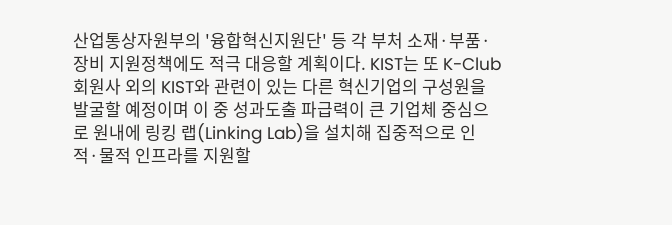산업통상자원부의 '융합혁신지원단' 등 각 부처 소재·부품·장비 지원정책에도 적극 대응할 계획이다. KIST는 또 K-Club 회원사 외의 KIST와 관련이 있는 다른 혁신기업의 구성원을 발굴할 예정이며 이 중 성과도출 파급력이 큰 기업체 중심으로 원내에 링킹 랩(Linking Lab)을 설치해 집중적으로 인적·물적 인프라를 지원할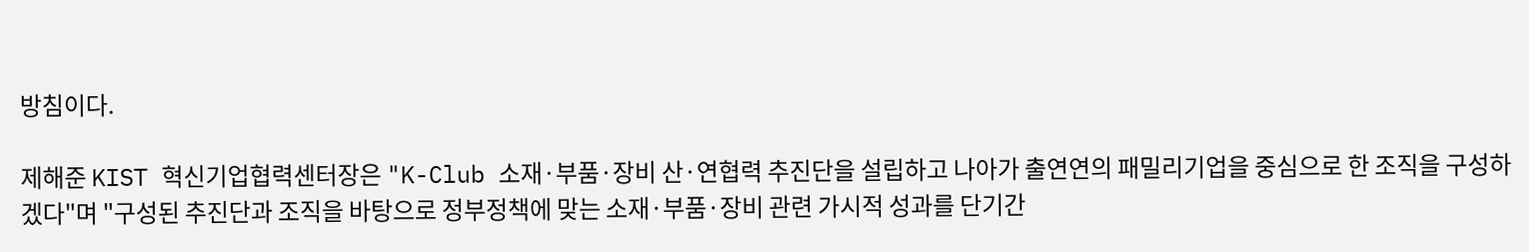방침이다.

제해준 KIST 혁신기업협력센터장은 "K-Club 소재·부품·장비 산·연협력 추진단을 설립하고 나아가 출연연의 패밀리기업을 중심으로 한 조직을 구성하겠다"며 "구성된 추진단과 조직을 바탕으로 정부정책에 맞는 소재·부품·장비 관련 가시적 성과를 단기간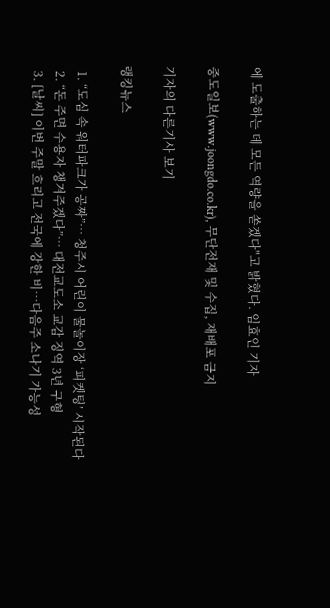에 도출하는 데 모든 역량을 쏟겠다"고 밝혔다. 임효인 기자

중도일보(www.joongdo.co.kr), 무단전재 및 수집, 재배포 금지

기자의 다른기사 보기

랭킹뉴스

  1. “도심 속 워터파크가 공짜”… 청주시 어린이 물놀이장 ‘피켓팅’ 시작된다
  2. “돈 주면 수용자 챙겨주겠다”… 대전교도소 교감 징역 3년 구형
  3. [날씨] 이번 주말 흐리고 전국에 강한 비…다음주 소나기 가능성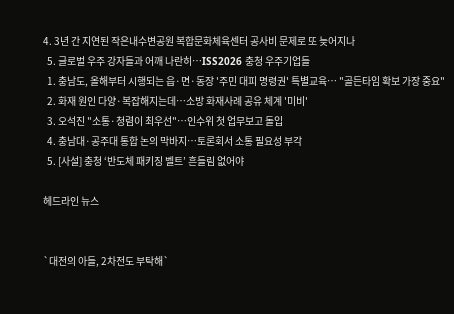4. 3년 간 지연된 작은내수변공원 복합문화체육센터 공사비 문제로 또 늦어지나
  5. 글로벌 우주 강자들과 어깨 나란히…ISS2026 충청 우주기업들
  1. 충남도, 올해부터 시행되는 읍·면·동장 '주민 대피 명령권' 특별교육… "골든타임 확보 가장 중요"
  2. 화재 원인 다양·복잡해지는데…소방 화재사례 공유 체계 '미비'
  3. 오석진 "소통·청렴이 최우선"…인수위 첫 업무보고 돌입
  4. 충남대·공주대 통합 논의 막바지…토론회서 소통 필요성 부각
  5. [사설] 충청 ‘반도체 패키징 벨트’ 흔들림 없어야

헤드라인 뉴스


`대전의 아들, 2차전도 부탁해`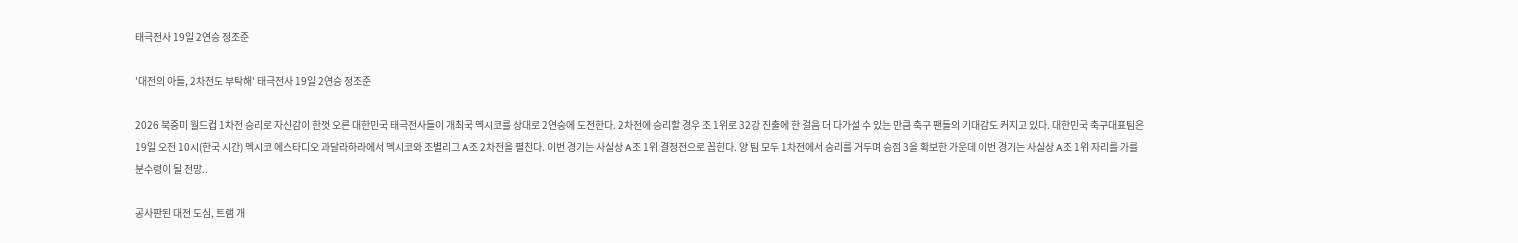태극전사 19일 2연승 정조준

'대전의 아들, 2차전도 부탁해' 태극전사 19일 2연승 정조준

2026 북중미 월드컵 1차전 승리로 자신감이 한껏 오른 대한민국 태극전사들이 개최국 멕시코를 상대로 2연승에 도전한다. 2차전에 승리할 경우 조 1위로 32강 진출에 한 걸음 더 다가설 수 있는 만큼 축구 팬들의 기대감도 커지고 있다. 대한민국 축구대표팀은 19일 오전 10시(한국 시간) 멕시코 에스타디오 과달라하라에서 멕시코와 조별리그 A조 2차전을 펼친다. 이번 경기는 사실상 A조 1위 결정전으로 꼽힌다. 양 팀 모두 1차전에서 승리를 거두며 승점 3을 확보한 가운데 이번 경기는 사실상 A조 1위 자리를 가를 분수령이 될 전망..

공사판된 대전 도심, 트램 개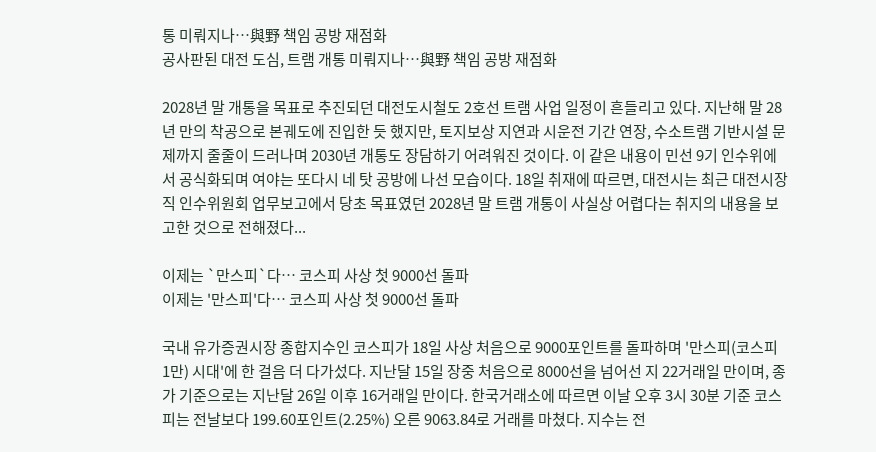통 미뤄지나…與野 책임 공방 재점화
공사판된 대전 도심, 트램 개통 미뤄지나…與野 책임 공방 재점화

2028년 말 개통을 목표로 추진되던 대전도시철도 2호선 트램 사업 일정이 흔들리고 있다. 지난해 말 28년 만의 착공으로 본궤도에 진입한 듯 했지만, 토지보상 지연과 시운전 기간 연장, 수소트램 기반시설 문제까지 줄줄이 드러나며 2030년 개통도 장담하기 어려워진 것이다. 이 같은 내용이 민선 9기 인수위에서 공식화되며 여야는 또다시 네 탓 공방에 나선 모습이다. 18일 취재에 따르면, 대전시는 최근 대전시장직 인수위원회 업무보고에서 당초 목표였던 2028년 말 트램 개통이 사실상 어렵다는 취지의 내용을 보고한 것으로 전해졌다...

이제는 `만스피`다… 코스피 사상 첫 9000선 돌파
이제는 '만스피'다… 코스피 사상 첫 9000선 돌파

국내 유가증권시장 종합지수인 코스피가 18일 사상 처음으로 9000포인트를 돌파하며 '만스피(코스피 1만) 시대'에 한 걸음 더 다가섰다. 지난달 15일 장중 처음으로 8000선을 넘어선 지 22거래일 만이며, 종가 기준으로는 지난달 26일 이후 16거래일 만이다. 한국거래소에 따르면 이날 오후 3시 30분 기준 코스피는 전날보다 199.60포인트(2.25%) 오른 9063.84로 거래를 마쳤다. 지수는 전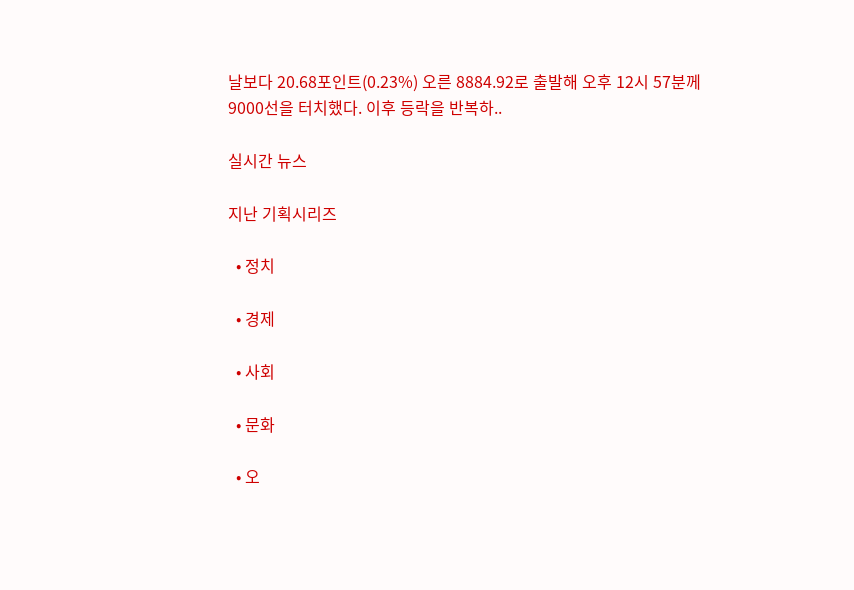날보다 20.68포인트(0.23%) 오른 8884.92로 출발해 오후 12시 57분께 9000선을 터치했다. 이후 등락을 반복하..

실시간 뉴스

지난 기획시리즈

  • 정치

  • 경제

  • 사회

  • 문화

  • 오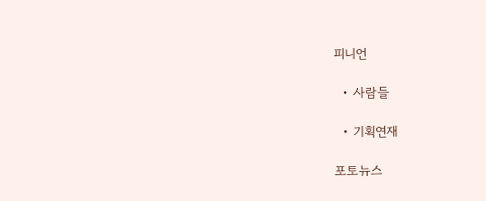피니언

  • 사람들

  • 기획연재

포토뉴스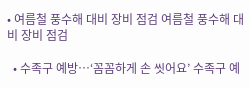• 여름철 풍수해 대비 장비 점검 여름철 풍수해 대비 장비 점검

  • 수족구 예방…‘꼼꼼하게 손 씻어요’ 수족구 예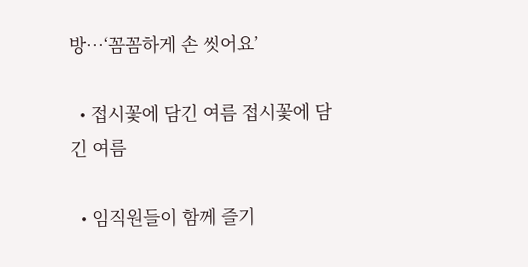방…‘꼼꼼하게 손 씻어요’

  • 접시꽃에 담긴 여름 접시꽃에 담긴 여름

  • 임직원들이 함께 즐기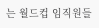는 월드컵 임직원들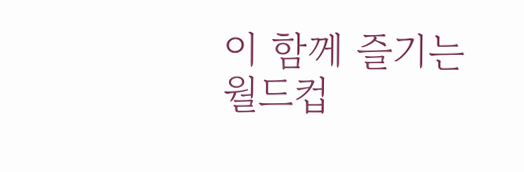이 함께 즐기는 월드컵